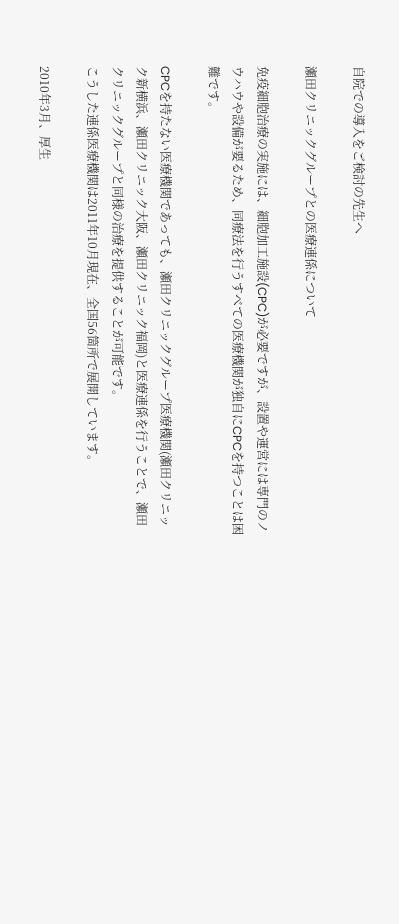自院での導入をご検討の先生へ

瀬田クリニックグループとの医療連係について

免疫細胞治療の実施には、細胞加工施設(CPC)が必要ですが、設置や運営には専門のノウハウや設備が要るため、同療法を行うすべての医療機関が独自にCPCを持つことは困難です。

CPCを持たない医療機関であっても、瀬田クリニックグループ医療機関(瀬田クリニック新横浜、瀬田クリニック大阪、瀬田クリニック福岡)と医療連係を行うことで、瀬田クリニックグループと同様の治療を提供することが可能です。
こうした連係医療機関は2011年10月現在、全国56箇所で展開しています。

2010年3月、厚生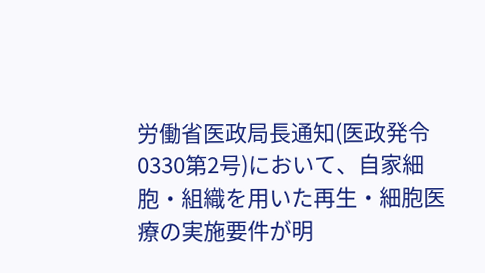労働省医政局長通知(医政発令0330第2号)において、自家細胞・組織を用いた再生・細胞医療の実施要件が明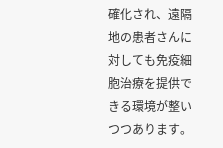確化され、遠隔地の患者さんに対しても免疫細胞治療を提供できる環境が整いつつあります。